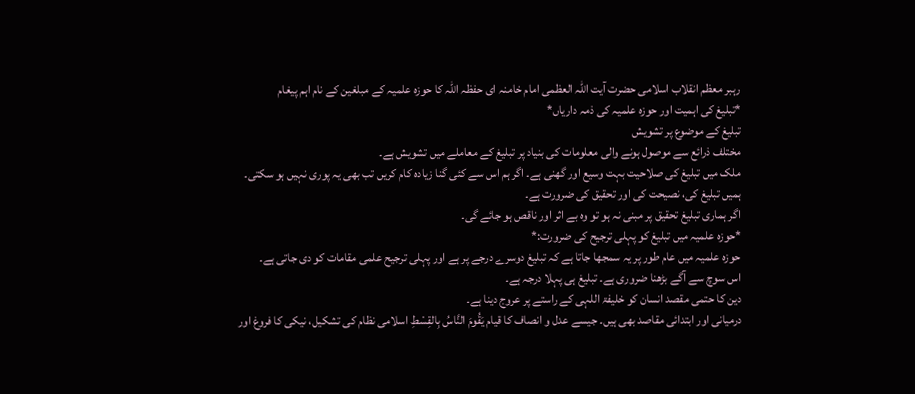رہبر معظم انقلاب اسلامی حضرت آیت اللہ العظمی امام خامنہ ای حفظہ اللہ کا حوزہ علمیہ کے مبلغین کے نام اہم پیغام
*تبلیغ کی اہمیت اور حوزہ علمیہ کی ذمہ داریاں*
تبلیغ کے موضوع پر تشویش
مختلف ذرائع سے موصول ہونے والی معلومات کی بنیاد پر تبلیغ کے معاملے میں تشویش ہے۔
ملک میں تبلیغ کی صلاحیت بہت وسیع اور گھنی ہے۔ اگر ہم اس سے کئی گنا زیادہ کام کریں تب بھی یہ پوری نہیں ہو سکتی۔
ہمیں تبلیغ کی، نصیحت کی اور تحقیق کی ضرورت ہے۔
اگر ہماری تبلیغ تحقیق پر مبنی نہ ہو تو وہ بے اثر اور ناقص ہو جائے گی۔
*حوزہ علمیہ میں تبلیغ کو پہلی ترجیح کی ضرورت:*
حوزہ علمیہ میں عام طور پر یہ سمجھا جاتا ہے کہ تبلیغ دوسرے درجے پر ہے اور پہلی ترجیح علمی مقامات کو دی جاتی ہے۔
اس سوچ سے آگے بڑھنا ضروری ہے۔ تبلیغ ہی پہلا درجہ ہے۔
دین کا حتمی مقصد انسان کو خلیفۃ اللہی کے راستے پر عروج دینا ہے۔
درمیانی اور ابتدائی مقاصد بھی ہیں۔ جیسے عدل و انصاف کا قیام يَقُومَ النَّاسُ بِالقِسْطِ اسلامی نظام کی تشکیل، نیکی کا فروغ اور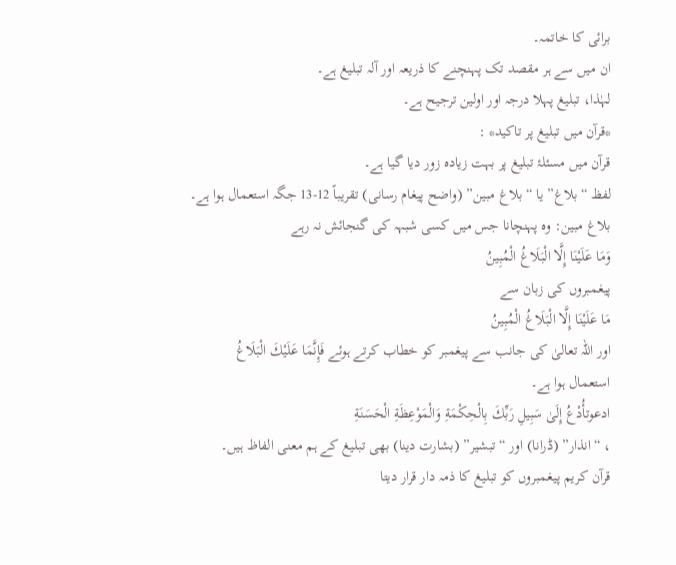برائی کا خاتمہ۔
ان میں سے ہر مقصد تک پہنچنے کا ذریعہ اور آلہ تبلیغ ہے۔
لہٰذا، تبلیغ پہلا درجہ اور اولین ترجیح ہے۔
*قرآن میں تبلیغ پر تاکید* :
قرآن میں مسئلۂ تبلیغ پر بہت زیادہ زور دیا گیا ہے۔
لفظ “بلاغ” یا “بلاغ مبین” (واضح پیغام رسانی) تقریباً 12-13 جگہ استعمال ہوا ہے۔
بلاغ مبین: وہ پہنچانا جس میں کسی شبہہ کی گنجائش نہ رہے
وَمَا عَلَيْنَا إِلَّا الْبَلَاغُ الْمُبِينُ
پیغمبروں کی زبان سے
مَا عَلَيْنَا إِلَّا الْبَلَاغُ الْمُبِينُ
اور اللہ تعالیٰ کی جانب سے پیغمبر کو خطاب کرتے ہوئے فَإِنَّمَا عَلَيْكَ الْبَلَاغُ
استعمال ہوا ہے۔
ادعوتأُدْعُ إِلَىٰ سَبِيلِ رَبِّكَ بِالْحِكْمَةِ وَالْمَوْعِظَةِ الْحَسَنَةِ
، “انذار” (ڈرانا) اور “تبشیر” (بشارت دینا) بھی تبلیغ کے ہم معنی الفاظ ہیں۔
قرآن کریم پیغمبروں کو تبلیغ کا ذمہ دار قرار دیتا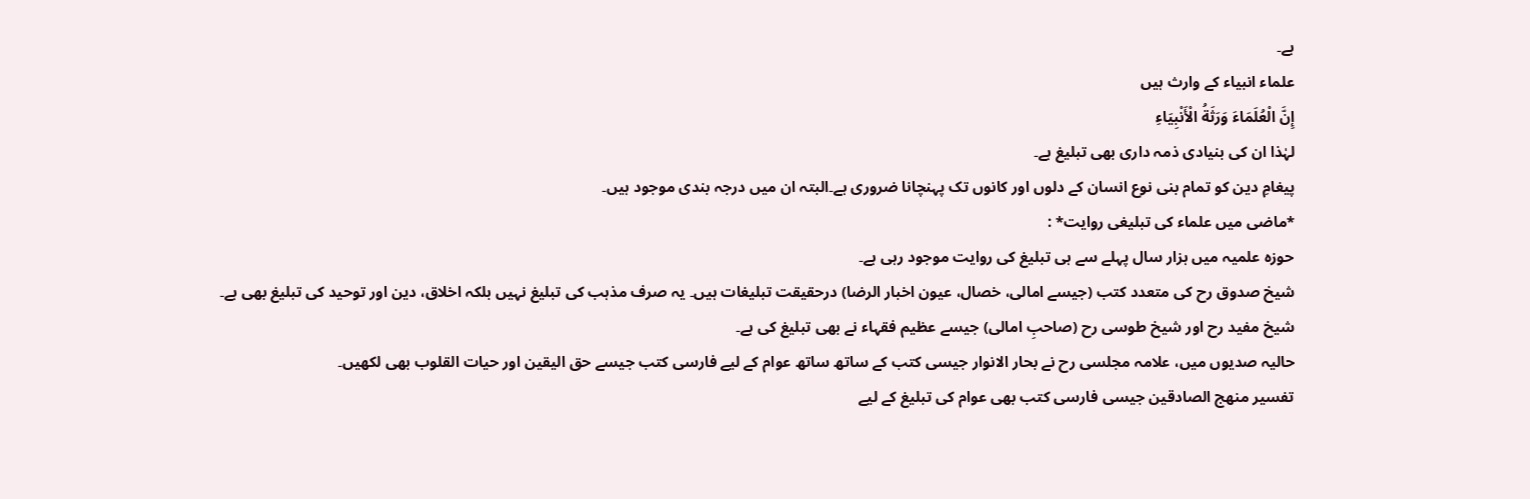ہے۔
علماء انبیاء کے وارث ہیں
إِنَّ الْعُلَمَاءَ وَرَثَةُ الْأَنْبِيَاءِ
لہٰذا ان کی بنیادی ذمہ داری بھی تبلیغ ہے۔
پیغامِ دین کو تمام بنی نوع انسان کے دلوں اور کانوں تک پہنچانا ضروری ہے۔البتہ ان میں درجہ بندی موجود ہیں۔
*ماضی میں علماء کی تبلیغی روایت* :
حوزہ علمیہ میں ہزار سال پہلے سے ہی تبلیغ کی روایت موجود رہی ہے۔
شیخ صدوق رح کی متعدد کتب (جیسے امالی، خصال، عیون اخبار الرضا) درحقیقت تبلیغات ہیں۔ یہ صرف مذہب کی تبلیغ نہیں بلکہ اخلاق، دین اور توحید کی تبلیغ بھی ہے۔
شیخ مفید رح اور شیخ طوسی رح (صاحبِ امالی) جیسے عظیم فقہاء نے بھی تبلیغ کی ہے۔
حالیہ صدیوں میں، علامہ مجلسی رح نے بحار الانوار جیسی کتب کے ساتھ ساتھ عوام کے لیے فارسی کتب جیسے حق الیقین اور حیات القلوب بھی لکھیں۔
تفسیر منهج الصادقین جیسی فارسی کتب بھی عوام کی تبلیغ کے لیے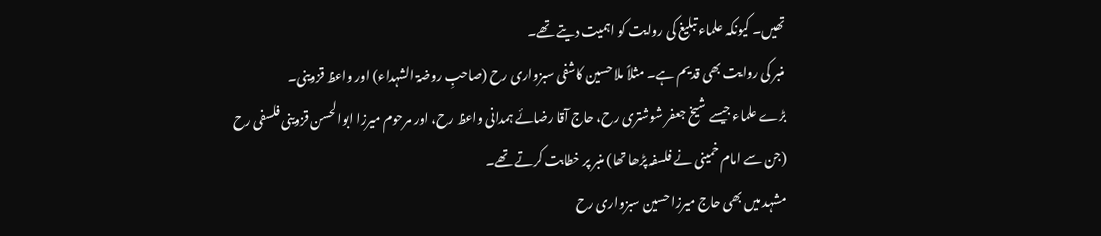تھیں۔ کیونکہ علماء تبلیغ کی روایت کو اہمیت دیتے تھے۔
منبر کی روایت بھی قدیم ہے۔ مثلاً ملا حسین کاشفی سبزواری رح (صاحبِ روضۃ الشہداء) اور واعظ قزوینی۔
بڑے علماء جیسے شیخ جعفر شوشتری رح، حاج آقا رضائے ہمدانی واعظ رح، اور مرحوم میرزا ابوالحسن قزوینی فلسفی رح (جن سے امام خمینی نے فلسفہ پڑھا تھا) منبر پر خطابت کرتے تھے۔
مشہد میں بھی حاج میرزا حسین سبزواری رح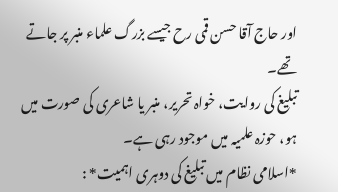اور حاج آقا حسن قمی رح جیسے بزرگ علماء منبر پر جاتے تھے۔
تبلیغ کی روایت، خواہ تحریر، منبر یا شاعری کی صورت میں ہو، حوزہ علمیہ میں موجود رہی ہے۔
*اسلامی نظام میں تبلیغ کی دوہری اہمیت* :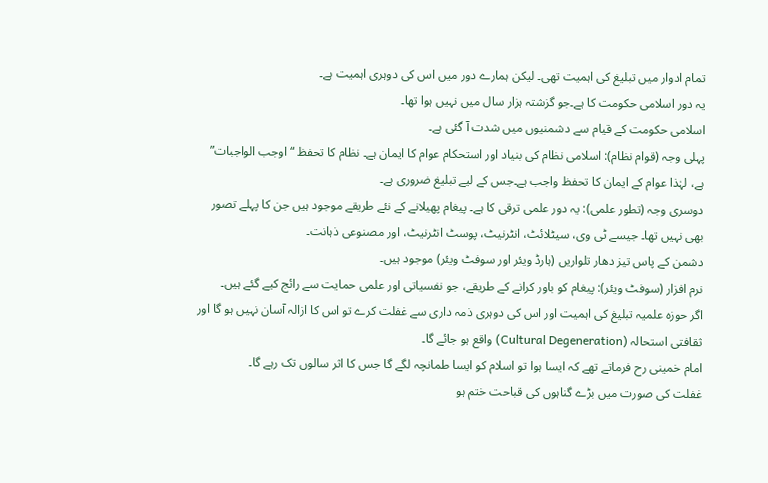تمام ادوار میں تبلیغ کی اہمیت تھی۔ لیکن ہمارے دور میں اس کی دوہری اہمیت ہے۔
یہ دور اسلامی حکومت کا ہے۔جو گزشتہ ہزار سال میں نہیں ہوا تھا۔
اسلامی حکومت کے قیام سے دشمنیوں میں شدت آ گئی ہے۔
پہلی وجہ (قوام نظام): اسلامی نظام کی بنیاد اور استحکام عوام کا ایمان ہے۔ نظام کا تحفظ “اوجب الواجبات” ہے، لہٰذا عوام کے ایمان کا تحفظ واجب ہے۔جس کے لیے تبلیغ ضروری ہے۔
دوسری وجہ (تطور علمی): یہ دور علمی ترقی کا ہے۔ پیغام پھیلانے کے نئے طریقے موجود ہیں جن کا پہلے تصور بھی نہیں تھا۔ جیسے ٹی وی، سیٹلائٹ، انٹرنیٹ، پوسٹ انٹرنیٹ، اور مصنوعی ذہانت۔
دشمن کے پاس تیز دھار تلواریں (ہارڈ ویئر اور سوفٹ ویئر) موجود ہیں۔
نرم افزار (سوفٹ ویئر): پیغام کو باور کرانے کے طریقے، جو نفسیاتی اور علمی حمایت سے رائج کیے گئے ہیں۔
اگر حوزہ علمیہ تبلیغ کی اہمیت اور اس کی دوہری ذمہ داری سے غفلت کرے تو اس کا ازالہ آسان نہیں ہو گا اور ثقافتی استحالہ (Cultural Degeneration) واقع ہو جائے گا۔
امام خمینی رح فرماتے تھے کہ ایسا ہوا تو اسلام کو ایسا طمانچہ لگے گا جس کا اثر سالوں تک رہے گا۔
غفلت کی صورت میں بڑے گناہوں کی قباحت ختم ہو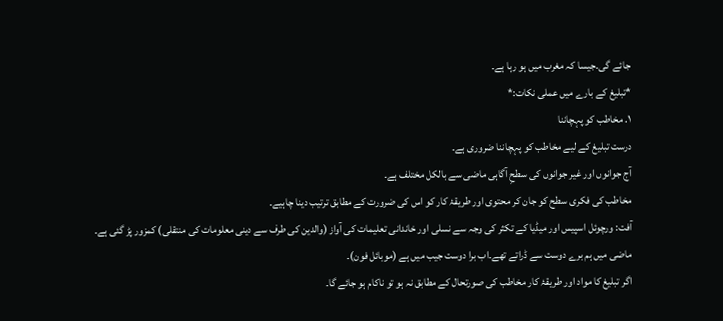جائے گی۔جیسا کہ مغرب میں ہو رہا ہے۔
*تبلیغ کے بارے میں عملی نکات:*
۱. مخاطب کو پہچاننا
درست تبلیغ کے لیے مخاطب کو پہچاننا ضروری ہے۔
آج جوانوں اور غیر جوانوں کی سطحِ آگاہی ماضی سے بالکل مختلف ہے۔
مخاطب کی فکری سطح کو جان کر محتوی اور طریقۂ کار کو اس کی ضرورت کے مطابق ترتیب دینا چاہیے۔
آفت: ورچوئل اسپیس اور میڈیا کے تکثر کی وجہ سے نسلی اور خاندانی تعلیمات کی آواز (والدین کی طرف سے دینی معلومات کی منتقلی) کمزور پڑ گئی ہے۔
ماضی میں ہم برے دوست سے ڈراتے تھے۔اب برا دوست جیب میں ہے (موبائل فون)۔
اگر تبلیغ کا مواد اور طریقۂ کار مخاطب کی صورتحال کے مطابق نہ ہو تو ناکام ہو جائے گا۔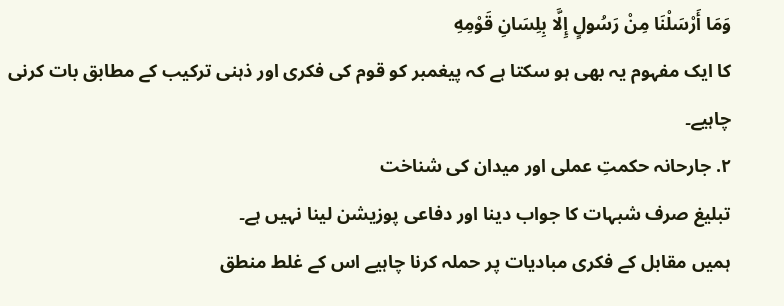وَمَا أَرْسَلْنَا مِنْ رَسُولٍ إِلَّا بِلِسَانِ قَوْمِهِ
کا ایک مفہوم یہ بھی ہو سکتا ہے کہ پیغمبر کو قوم کی فکری اور ذہنی ترکیب کے مطابق بات کرنی چاہیے۔
۲. جارحانہ حکمتِ عملی اور میدان کی شناخت
تبلیغ صرف شبہات کا جواب دینا اور دفاعی پوزیشن لینا نہیں ہے۔
ہمیں مقابل کے فکری مبادیات پر حملہ کرنا چاہیے اس کے غلط منطق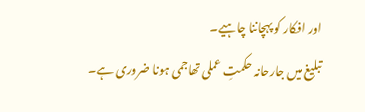اور افکار کو پہچاننا چاہیے۔
تبلیغ میں جارحانہ حکمتِ عملی تھاجمی ہونا ضروری ہے۔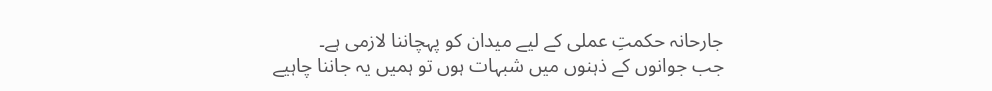جارحانہ حکمتِ عملی کے لیے میدان کو پہچاننا لازمی ہے۔
جب جوانوں کے ذہنوں میں شبہات ہوں تو ہمیں یہ جاننا چاہیے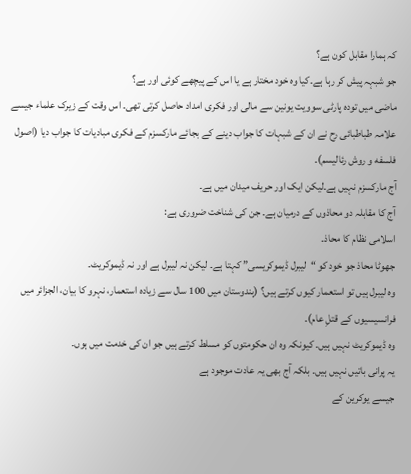کہ ہمارا مقابل کون ہے؟
جو شبہہ پیش کر رہا ہے۔کیا وہ خود مختار ہے یا اس کے پیچھے کوئی اور ہے؟
ماضی میں تودہ پارٹی سوویت یونین سے مالی اور فکری امداد حاصل کرتی تھی۔ اس وقت کے زیرک علماء جیسے علامہ طباطبائی رح نے ان کے شبہات کا جواب دینے کے بجائے مارکسزم کے فکری مبادیات کا جواب دیا (اصول فلسفه و روش رئالیسم)۔
آج مارکسزم نہیں ہے۔لیکن ایک اور حریف میدان میں ہے۔
آج کا مقابلہ دو محاذوں کے درمیان ہے۔ جن کی شناخت ضروری ہے:
اسلامی نظام کا محاذ۔
جھوٹا محاذ جو خود کو “لیبرل ڈیموکریسی” کہتا ہے۔ لیکن نہ لیبرل ہے اور نہ ڈیموکریٹ۔
وہ لیبرل ہیں تو استعمار کیوں کرتے ہیں؟ (ہندوستان میں 100 سال سے زیادہ استعمار، نہرو کا بیان، الجزائر میں فرانسیسیوں کے قتلِ عام)۔
وہ ڈیموکریٹ نہیں ہیں۔ کیونکہ وہ ان حکومتوں کو مسلط کرتے ہیں جو ان کی خدمت میں ہوں۔
یہ پرانی باتیں نہیں ہیں۔ بلکہ آج بھی یہ عادت موجود ہے
جیسے یوکرین کے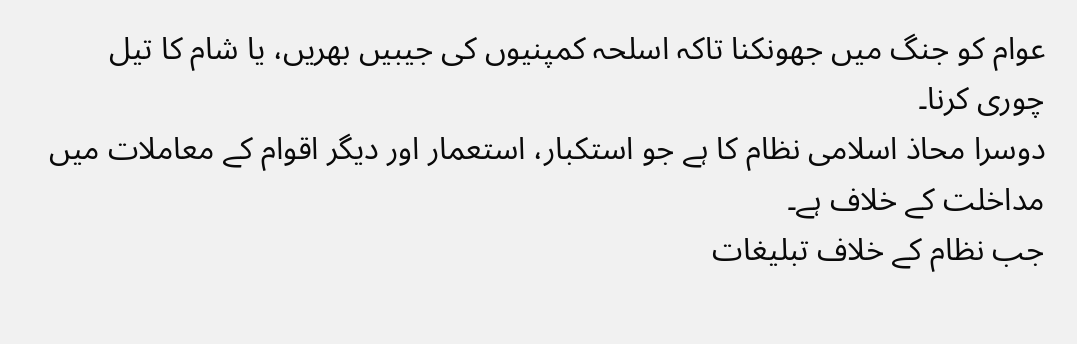عوام کو جنگ میں جھونکنا تاکہ اسلحہ کمپنیوں کی جیبیں بھریں، یا شام کا تیل چوری کرنا۔
دوسرا محاذ اسلامی نظام کا ہے جو استکبار، استعمار اور دیگر اقوام کے معاملات میں مداخلت کے خلاف ہے۔
جب نظام کے خلاف تبلیغات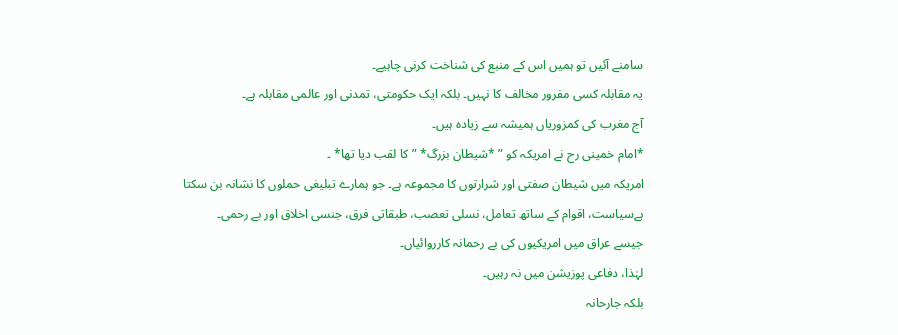سامنے آئیں تو ہمیں اس کے منبع کی شناخت کرنی چاہیے۔
یہ مقابلہ کسی مفرور مخالف کا نہیں۔ بلکہ ایک حکومتی، تمدنی اور عالمی مقابلہ ہے۔
آج مغرب کی کمزوریاں ہمیشہ سے زیادہ ہیں۔
*امام خمینی رح نے امریکہ کو ” *شیطان بزرگ* ” کا لقب دیا تھا* ۔
امریکہ میں شیطان صفتی اور شرارتوں کا مجموعہ ہے۔ جو ہمارے تبلیغی حملوں کا نشانہ بن سکتا ہےسیاست، اقوام کے ساتھ تعامل، نسلی تعصب، طبقاتی فرق، جنسی اخلاق اور بے رحمی۔
جیسے عراق میں امریکیوں کی بے رحمانہ کارروائیاں۔
لہٰذا، دفاعی پوزیشن میں نہ رہیں۔
بلکہ جارحانہ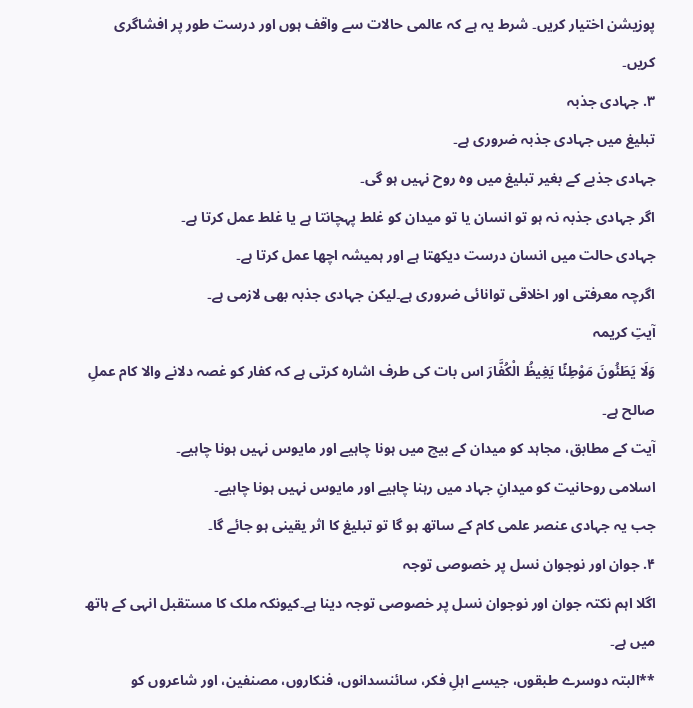پوزیشن اختیار کریں۔ شرط یہ ہے کہ عالمی حالات سے واقف ہوں اور درست طور پر افشاگری کریں۔
۳. جہادی جذبہ
تبلیغ میں جہادی جذبہ ضروری ہے۔
جہادی جذبے کے بغیر تبلیغ میں وہ روح نہیں ہو گی۔
اگر جہادی جذبہ نہ ہو تو انسان یا تو میدان کو غلط پہچانتا ہے یا غلط عمل کرتا ہے۔
جہادی حالت میں انسان درست دیکھتا ہے اور ہمیشہ اچھا عمل کرتا ہے۔
اگرچہ معرفتی اور اخلاقی توانائی ضروری ہے۔لیکن جہادی جذبہ بھی لازمی ہے۔
آیتِ کریمہ
وَلَا يَطَئُونَ مَوْطِئًا يَغِيظُ الْكُفَّارَ اس بات کی طرف اشارہ کرتی ہے کہ کفار کو غصہ دلانے والا کام عملِ صالح ہے۔
آیت کے مطابق، مجاہد کو میدان کے بیچ میں ہونا چاہیے اور مایوس نہیں ہونا چاہیے۔
اسلامی روحانیت کو میدانِ جہاد میں رہنا چاہیے اور مایوس نہیں ہونا چاہیے۔
جب یہ جہادی عنصر علمی کام کے ساتھ ہو گا تو تبلیغ کا اثر یقینی ہو جائے گا۔
۴. جوان اور نوجوان نسل پر خصوصی توجہ
اگلا اہم نکتہ جوان اور نوجوان نسل پر خصوصی توجہ دینا ہے۔کیونکہ ملک کا مستقبل انہی کے ہاتھ میں ہے۔
**البتہ دوسرے طبقوں، جیسے اہلِ فکر، سائنسدانوں، فنکاروں، مصنفین، اور شاعروں کو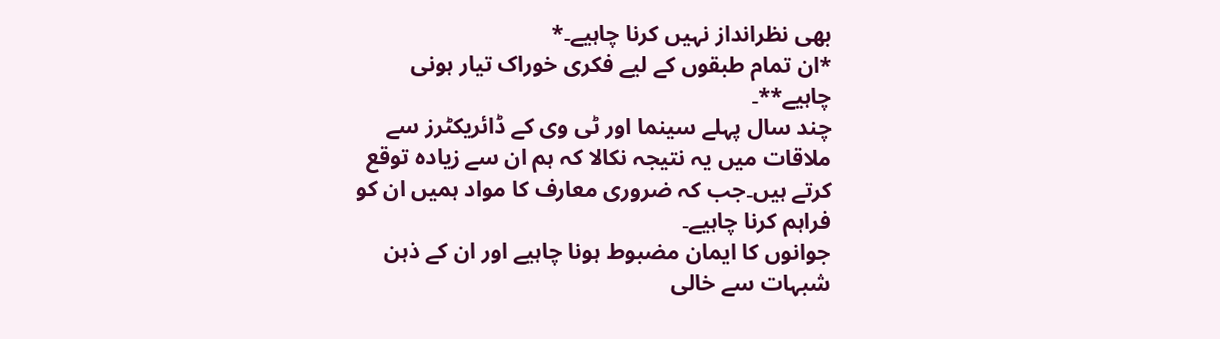بھی نظرانداز نہیں کرنا چاہیے۔*
*ان تمام طبقوں کے لیے فکری خوراک تیار ہونی چاہیے**۔
چند سال پہلے سینما اور ٹی وی کے ڈائریکٹرز سے ملاقات میں یہ نتیجہ نکالا کہ ہم ان سے زیادہ توقع کرتے ہیں۔جب کہ ضروری معارف کا مواد ہمیں ان کو فراہم کرنا چاہیے۔
جوانوں کا ایمان مضبوط ہونا چاہیے اور ان کے ذہن شبہات سے خالی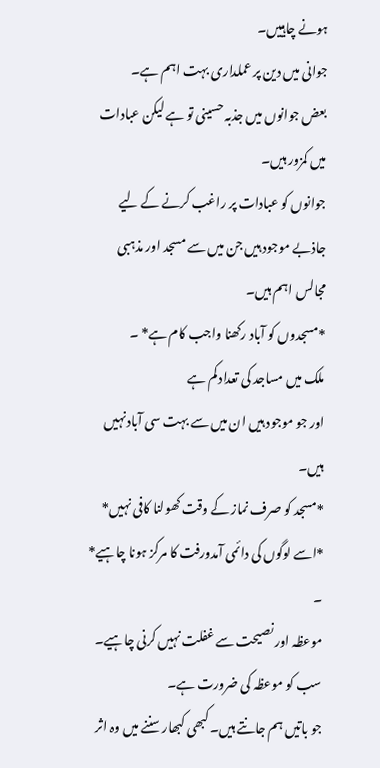ہونے چاہییں۔
جوانی میں دین پر عملداری بہت اہم ہے۔
بعض جوانوں میں جذبہ حسینی تو ہے لیکن عبادات میں کمزور ہیں۔
جوانوں کو عبادات پر راغب کرنے کے لیے جاذبے موجود ہیں جن میں سے مسجد اور مذہبی مجالس اہم ہیں۔
*مسجدوں کو آباد رکھنا واجب کام ہے* ۔
ملک میں مساجد کی تعداد کم ہے
اور جو موجود ہیں ان میں سے بہت سی آبادنہیں ہیں۔
*مسجد کو صرف نماز کے وقت کھولنا کافی نہیں*
*اسے لوگوں کی دائمی آمدورفت کا مرکز ہونا چاہیے* ۔
موعظہ اور نصیحت سے غفلت نہیں کرنی چاہیے۔
سب کو موعظہ کی ضرورت ہے۔
جو باتیں ہم جانتے ہیں۔ کبھی کبھار سننے میں وہ اثر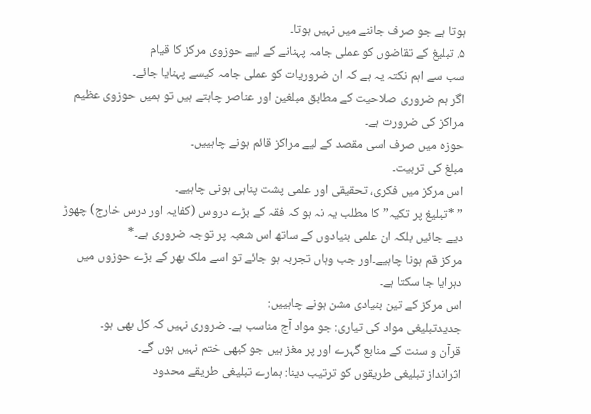ہوتا ہے جو صرف جاننے میں نہیں ہوتا۔
۵. تبلیغ کے تقاضوں کو عملی جامہ پہنانے کے لیے حوزوی مرکز کا قیام
سب سے اہم نکتہ یہ ہے کہ ان ضروریات کو عملی جامہ کیسے پہنایا جائے۔
اگر ہم ضروری صلاحیت کے مطابق مبلغین اور عناصر چاہتے ہیں تو ہمیں حوزوی عظیم مراکز کی ضرورت ہے۔
حوزہ میں صرف اسی مقصد کے لیے مراکز قائم ہونے چاہییں۔
مبلغ کی تربیت۔
اس مرکز میں فکری، تحقیقی اور علمی پشت پناہی ہونی چاہیے۔
” *تبلیغ پر تکیہ” کا مطلب یہ نہ ہو کہ فقہ کے بڑے دروس (کفایہ اور درس خارج) چھوڑ دیے جائیں بلکہ ان علمی بنیادوں کے ساتھ اس شعبہ پر توجہ ضروری ہے۔*
مرکز قم ہونا چاہیے۔اور جب وہاں تجربہ ہو جائے تو اسے ملک بھر کے بڑے حوزوں میں دہرایا جا سکتا ہے۔
اس مرکز کے تین بنیادی مشن ہونے چاہییں:
جدیدتبلیغی مواد کی تیاری: جو مواد آج مناسب ہے۔ ضروری نہیں کہ کل بھی ہو۔
قرآن و سنت کے منابع گہرے اور پر مغز ہیں جو کبھی ختم نہیں ہوں گے۔
اثرانداز تبلیغی طریقوں کو ترتیب دینا: ہمارے تبلیغی طریقے محدود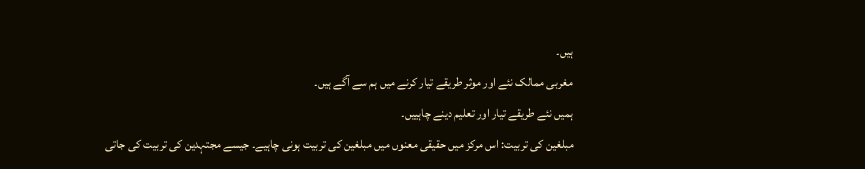ہیں۔
مغربی ممالک نئے اور موثر طریقے تیار کرنے میں ہم سے آگے ہیں۔
ہمیں نئے طریقے تیار اور تعلیم دینے چاہییں۔
مبلغین کی تربیت: اس مرکز میں حقیقی معنوں میں مبلغین کی تربیت ہونی چاہیے۔ جیسے مجتہدین کی تربیت کی جاتی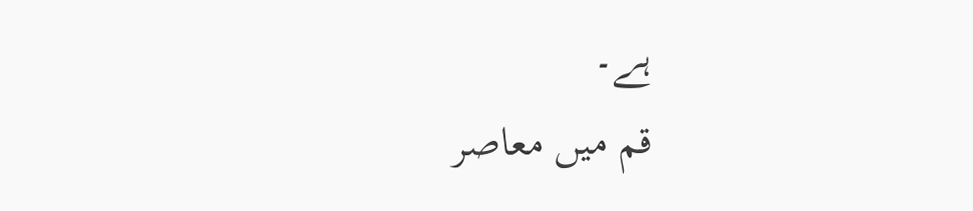ہے۔
قم میں معاصر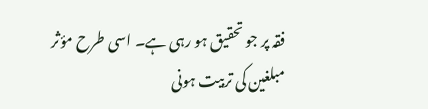فقہ پر جو تحقیق ہو رہی ہے۔ اسی طرح مؤثر مبلغین کی تربیت ہونی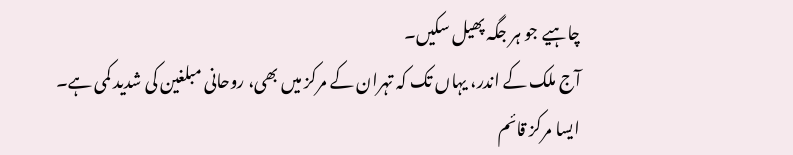چاہیے جو ہر جگہ پھیل سکیں۔
آج ملک کے اندر، یہاں تک کہ تہران کے مرکز میں بھی، روحانی مبلغین کی شدید کمی ہے۔
ایسا مرکز قائم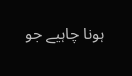ہونا چاہیے جو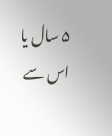۵ سال یا اس سے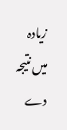زیادہ میں نتیجہ دے